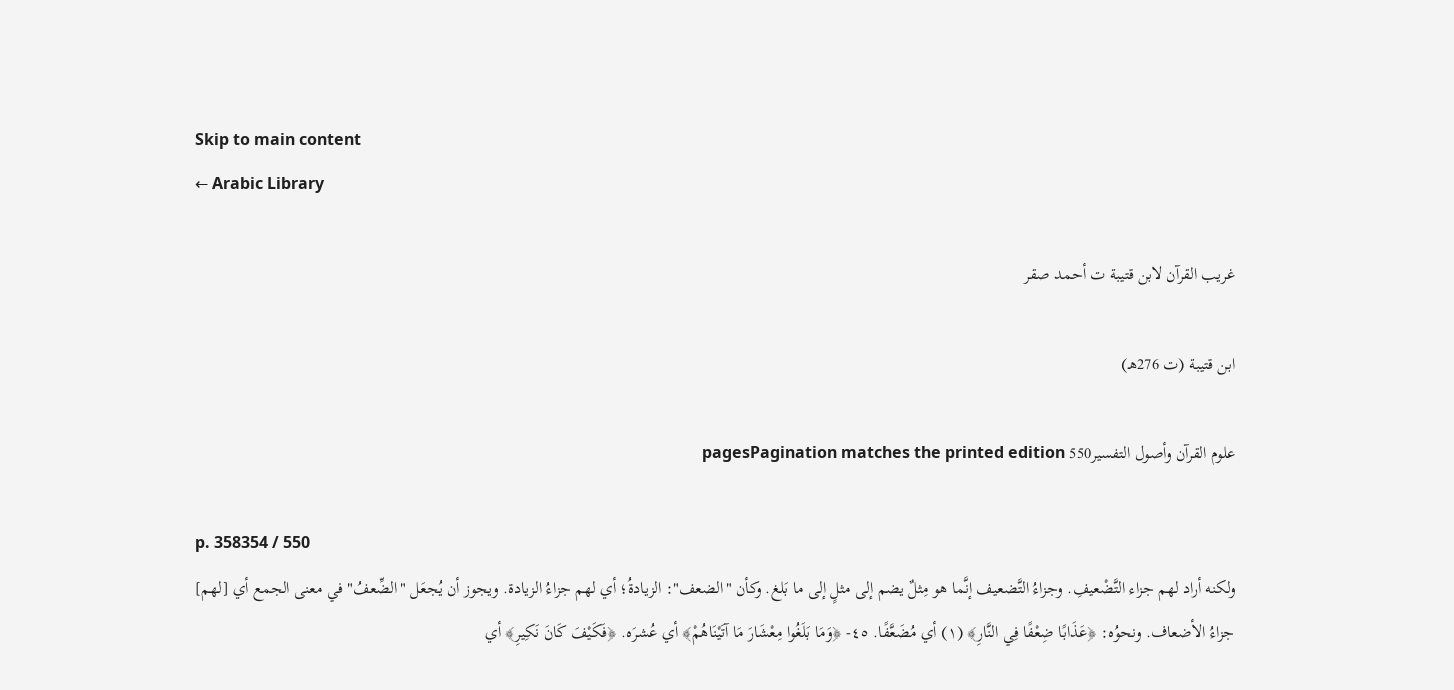Skip to main content
← Arabic Library

غريب القرآن لابن قتيبة ت أحمد صقر

ابن قتيبة (ت 276هـ)

علوم القرآن وأصول التفسير550 pagesPagination matches the printed edition

p. 358354 / 550
ولكنه أراد لهم جزاء التَّضْعيفِ. وجزاءُ التَّضعيف إنَّما هو مِثلٌ يضم إلى مثلٍ إلى ما بَلغ. وكأن "الضعف": الزيادةُ؛ أي لهم جزاءُ الزيادة. ويجوز أن يُجعَل "الضِّعفُ" في معنى الجمع أي [لهم] جزاءُ الأضعاف. ونحوُه: ﴿عَذَابًا ضِعْفًا فِي النَّارِ﴾ (١) أي مُضَعَّفًا. ٤٥- ﴿وَمَا بَلَغُوا مِعْشَارَ مَا آتَيْنَاهُمْ﴾ أي عُشرَه. ﴿فَكَيْفَ كَانَ نَكِيرِ﴾ أي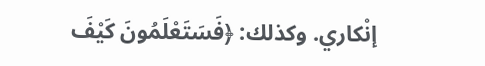إنْكاري. وكذلك: ﴿فَسَتَعْلَمُونَ كَيْفَ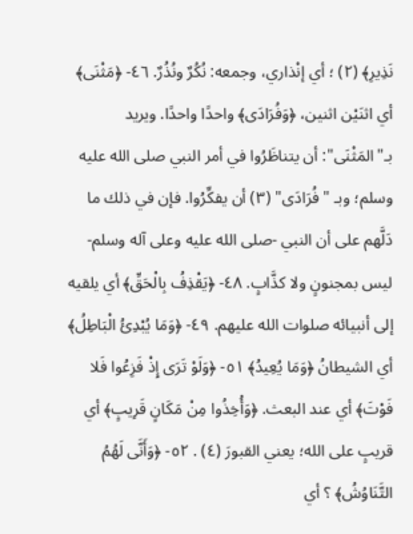نَذِيرِ﴾ (٢) ؛ أي إنْذاري، وجمعه: نُكُرٌ ونُذُرٌ. ٤٦- ﴿مَثْنَى﴾ أي اثنَيْن اثنين، ﴿وَفُرَادَى﴾ واحدًا واحدًا. ويريد بـ"المَثْنَى": أن يتناظَرُوا في أمر النبي صلى الله عليه وسلم؛ وبـ "فُرَادَى" (٣) أن يفكِّرُوا. فإن في ذلك ما دَلَّهم على أن النبي -صلى الله عليه وعلى آله وسلم- ليس بمجنونٍ ولا كذَّابٍ. ٤٨- ﴿يَقْذِفُ بِالْحَقِّ﴾ أي يلقيه إلى أنبيائه صلوات الله عليهم. ٤٩- ﴿وَمَا يُبْدِئُ الْبَاطِلُ﴾ أي الشيطانُ ﴿وَمَا يُعِيدُ﴾ ٥١- ﴿وَلَوْ تَرَى إِذْ فَزِعُوا فَلا فَوْتَ﴾ أي عند البعث. ﴿وَأُخِذُوا مِنْ مَكَانٍ قَرِيبٍ﴾ أي قريبٍ على الله؛ يعني القبورَ (٤) . ٥٢- ﴿وَأَنَّى لَهُمُ التَّنَاوُشُ﴾ ؟ أي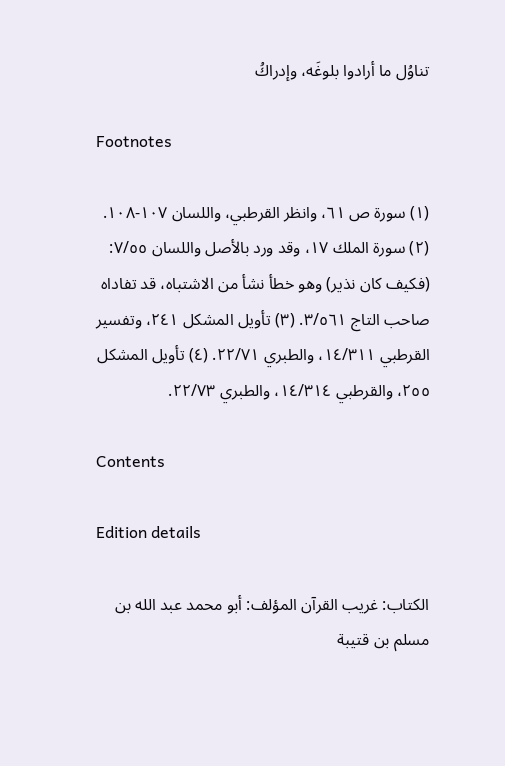تناوُل ما أرادوا بلوغَه، وإدراكُ

Footnotes

(١) سورة ص ٦١، وانظر القرطبي، واللسان ١٠٧-١٠٨. (٢) سورة الملك ١٧، وقد ورد بالأصل واللسان ٧/٥٥: (فكيف كان نذير) وهو خطأ نشأ من الاشتباه، قد تفاداه صاحب التاج ٣/٥٦١. (٣) تأويل المشكل ٢٤١، وتفسير القرطبي ١٤/٣١١، والطبري ٢٢/٧١. (٤) تأويل المشكل ٢٥٥، والقرطبي ١٤/٣١٤، والطبري ٢٢/٧٣.

Contents

Edition details

الكتاب: غريب القرآن المؤلف: أبو محمد عبد الله بن مسلم بن قتيبة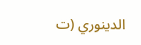الدينوري (ت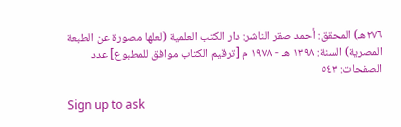٢٧٦هـ) المحقق: أحمد صقر الناشر: دار الكتب العلمية (لعلها مصورة عن الطبعة المصرية) السنة: ١٣٩٨ هـ - ١٩٧٨ م [ترقيم الكتاب موافق للمطبوع] عدد الصفحات: ٥٤٣

Sign up to ask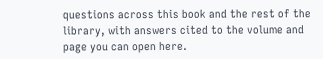questions across this book and the rest of the library, with answers cited to the volume and page you can open here.